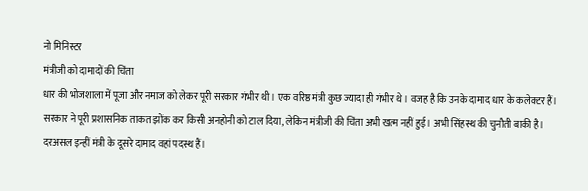नो मिनिस्टर
मंत्रीजी को दामादों की चिंता
धार की भोजशाला में पूजा और नमाज को लेकर पूरी सरकार गंभीर थी। एक वरिष्ठ मंत्री कुछ ज्यादा ही गंभीर थे। वजह है कि उनके दामाद धार के कलेक्टर हैं। सरकार ने पूरी प्रशासनिक ताकत झोंक कर किसी अनहोनी को टाल दिया, लेकिन मंत्रीजी की चिंता अभी खत्म नहीं हुई। अभी सिंहस्थ की चुनौती बाकी है। दरअसल इन्हीं मंत्री के दूसरे दामाद वहां पदस्थ हैं।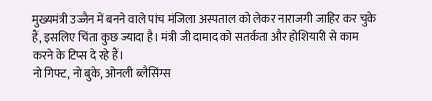मुख्यमंत्री उज्जैन में बनने वाले पांच मंजिला अस्पताल को लेकर नाराजगी जाहिर कर चुके हैं, इसलिए चिंता कुछ ज्यादा है। मंत्री जी दामाद को सतर्कता और होशियारी से काम करने के टिप्स दे रहे हैं।
नो गिफ्ट, नो बुके, ओनली ब्लैसिंग्स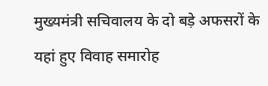मुख्यमंत्री सचिवालय के दो बड़े अफसरों के यहां हुए विवाह समारोह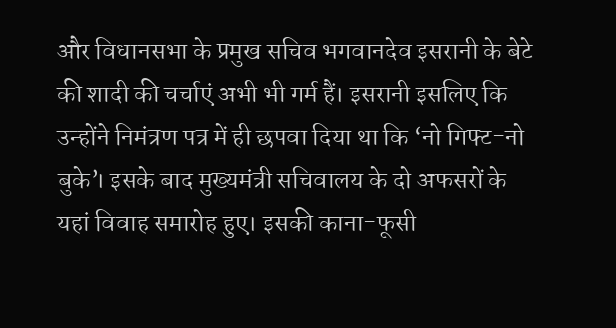और विधानसभा के प्रमुख सचिव भगवानदेव इसरानी के बेटे की शादी की चर्चाएं अभी भी गर्म हैं। इसरानी इसलिए कि उन्होंने निमंत्रण पत्र में ही छपवा दिया था कि ‘नो गिफ्ट-नो बुके’। इसके बाद मुख्यमंत्री सचिवालय के दो अफसरों के यहां विवाह समारोह हुए। इसकी काना-फूसी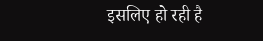इसलिए हो रही है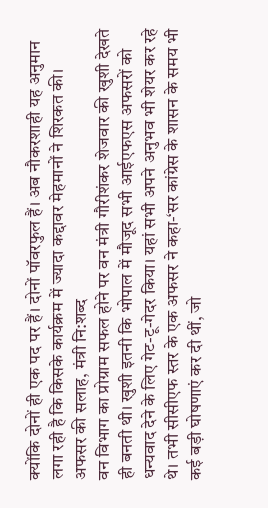क्योंकि दोनों ही एक पद पर हैं। दोनों पॉवरफुल हैं। अब नौकरशाही यह अनुमान लगा रही है कि किसके कार्यक्रम में ज्यादा कद्दावर मेहमानों ने शिरकत की।
अफसर की सलाह, मंत्री नि:शब्द
वन विभाग का प्रोग्राम सफल होने पर वन मंत्री गौरीशंकर शेजवार की खुशी देखते ही बनती थी। खुशी इतनी कि भोपाल में मौजूद सभी आईएफएस अफसरों को धन्यवाद देने के लिए गेट-टू-गेदर किया। यहां सभी अपने अनुभव भी शेयर कर रहे थे। तभी सीसीएफ स्तर के एक अफसर ने कहा-‘सर कांग्रेस के शासन के समय भी कई बड़ी घोषणाएं कर दी थीं, जो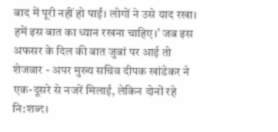बाद में पूरी नहीं हो पाईं। लोगों ने उसे याद रखा। हमें इस बात का ध्यान रखना चाहिए।’ जब इस अफसर के दिल की बात जुबां पर आई तो शेजवार - अपर मुख्य सचिव दीपक खांडेकर ने एक-दूसरे से नजरें मिलाई, लेकिन दोनों रहे नि:शब्द।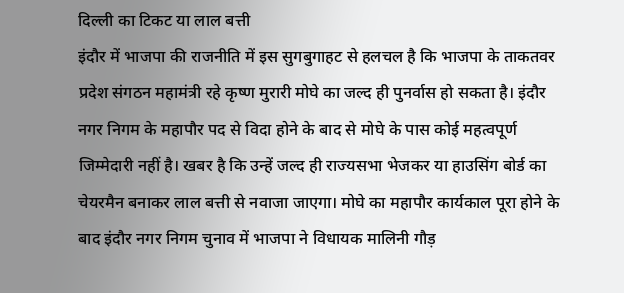दिल्ली का टिकट या लाल बत्ती
इंदौर में भाजपा की राजनीति में इस सुगबुगाहट से हलचल है कि भाजपा के ताकतवर प्रदेश संगठन महामंत्री रहे कृष्ण मुरारी मोघे का जल्द ही पुनर्वास हो सकता है। इंदौर नगर निगम के महापौर पद से विदा होने के बाद से मोघे के पास कोई महत्वपूर्ण जिम्मेदारी नहीं है। खबर है कि उन्हें जल्द ही राज्यसभा भेजकर या हाउसिंग बोर्ड का चेयरमैन बनाकर लाल बत्ती से नवाजा जाएगा। मोघे का महापौर कार्यकाल पूरा होने के बाद इंदौर नगर निगम चुनाव में भाजपा ने विधायक मालिनी गौड़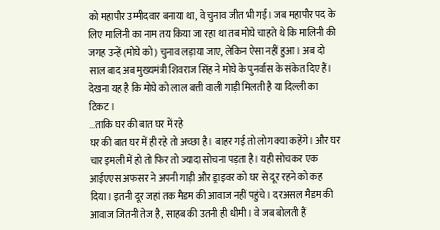को महापौर उम्मीदवार बनाया था, वे चुनाव जीत भी गईं। जब महापौर पद के लिए मालिनी का नाम तय किया जा रहा था तब मोघे चाहते थे कि मालिनी की जगह उन्हें (मोघे को) चुनाव लड़ाया जाए, लेकिन ऐसा नहीं हुआ। अब दो साल बाद अब मुख्यमंत्री शिवराज सिंह ने मोघे के पुनर्वास के संकेत दिए हैं। देखना यह है कि मोघे को लाल बत्ती वाली गाड़ी मिलती है या दिल्ली का टिकट।
...ताकि घर की बात घर में रहे
घर की बात घर में ही रहे तो अच्छा है। बाहर गई तो लोग क्या कहेंगे। और घर चार इमली में हो तो फिर तो ज्यादा सोचना पड़ता है। यही सोचकर एक आईएएस अफसर ने अपनी गाड़ी और ड्राइवर को घर से दूर रहने को कह दिया। इतनी दूर जहां तक मैडम की आवाज नहीं पहुंचे। दरअसल मैडम की आवाज जितनी तेज है, साहब की उतनी ही धीमी। वे जब बोलती हैं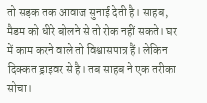तो सड़क तक आवाज सुनाई देती है। साहब, मैडम को धीरे बोलने से तो रोक नहीं सकते। घर में काम करने वाले तो विश्वासपात्र हैं। लेकिन दिक्कत ड्राइवर से है। तब साहब ने एक तरीका सोचा।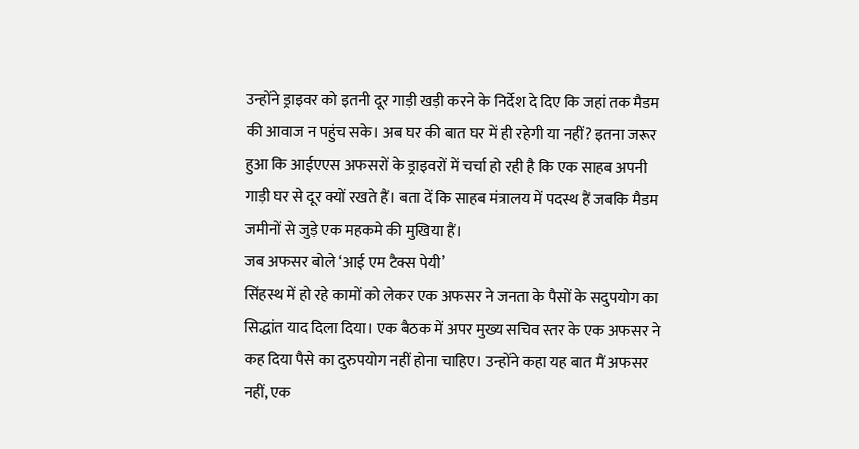उन्होंने ड्राइवर को इतनी दूर गाड़ी खड़ी करने के निर्देश दे दिए कि जहां तक मैडम की आवाज न पहुंच सके। अब घर की बात घर में ही रहेगी या नहीं? इतना जरूर हुआ कि आईएएस अफसरों के ड्राइवरों में चर्चा हो रही है कि एक साहब अपनी गाड़ी घर से दूर क्यों रखते हैं। बता दें कि साहब मंत्रालय में पदस्थ हैं जबकि मैडम जमीनों से जुड़े एक महकमे की मुखिया हैं।
जब अफसर बोले ‘आई एम टैक्स पेयी’
सिंहस्थ में हो रहे कामों को लेकर एक अफसर ने जनता के पैसों के सदुपयोग का सिद्धांत याद दिला दिया। एक बैठक में अपर मुख्य सचिव स्तर के एक अफसर ने कह दिया पैसे का दुरुपयोग नहीं होना चाहिए। उन्होंने कहा यह बात मैं अफसर नहीं, एक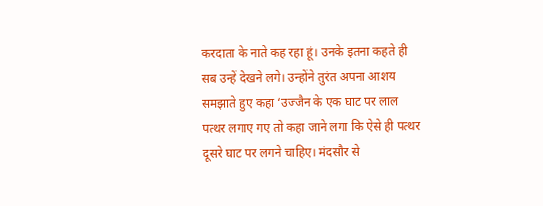करदाता के नाते कह रहा हूं। उनके इतना कहते ही सब उन्हें देखने लगे। उन्होंने तुरंत अपना आशय समझाते हुए कहा ‘उज्जैन के एक घाट पर लाल पत्थर लगाए गए तो कहा जाने लगा कि ऐसे ही पत्थर दूसरे घाट पर लगने चाहिए। मंदसौर से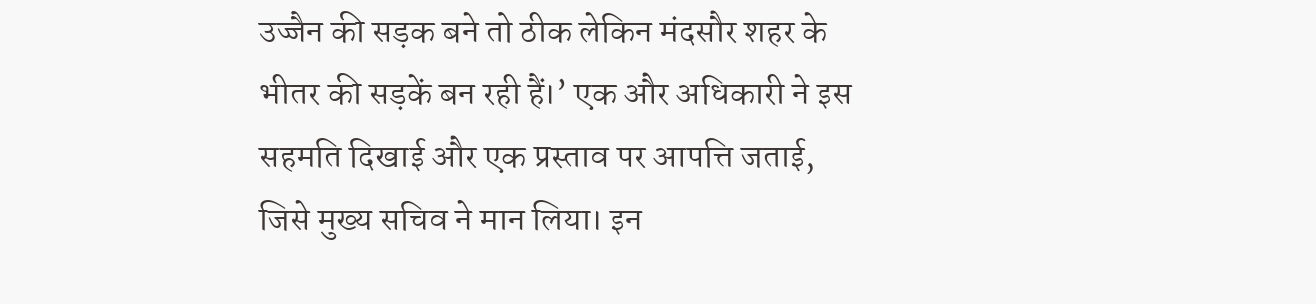उज्जैन की सड़क बने तो ठीक लेकिन मंदसौर शहर के भीतर की सड़कें बन रही हैं।’ एक और अधिकारी ने इस सहमति दिखाई और एक प्रस्ताव पर आपत्ति जताई, जिसे मुख्य सचिव ने मान लिया। इन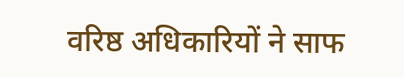वरिष्ठ अधिकारियों ने साफ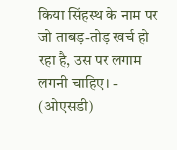किया सिंहस्थ के नाम पर जो ताबड़-तोड़ खर्च हो रहा है, उस पर लगाम लगनी चाहिए। - (ओएसडी)